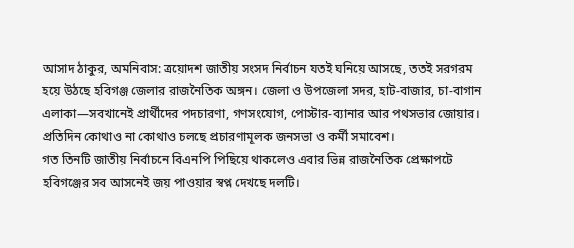আসাদ ঠাকুর, অমনিবাস: ত্রয়োদশ জাতীয় সংসদ নির্বাচন যতই ঘনিয়ে আসছে, ততই সরগরম হয়ে উঠছে হবিগঞ্জ জেলার রাজনৈতিক অঙ্গন। জেলা ও উপজেলা সদর, হাট-বাজার, চা-বাগান এলাকা—সবখানেই প্রার্থীদের পদচারণা, গণসংযোগ, পোস্টার-ব্যানার আর পথসভার জোয়ার। প্রতিদিন কোথাও না কোথাও চলছে প্রচারণামূলক জনসভা ও কর্মী সমাবেশ।
গত তিনটি জাতীয় নির্বাচনে বিএনপি পিছিয়ে থাকলেও এবার ভিন্ন রাজনৈতিক প্রেক্ষাপটে হবিগঞ্জের সব আসনেই জয় পাওয়ার স্বপ্ন দেখছে দলটি।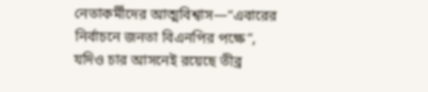নেতাকর্মীদের আত্মবিশ্বাস—“এবারের নির্বাচনে জনতা বিএনপির পক্ষে”, যদিও চার আসনেই রয়েছে তীব্র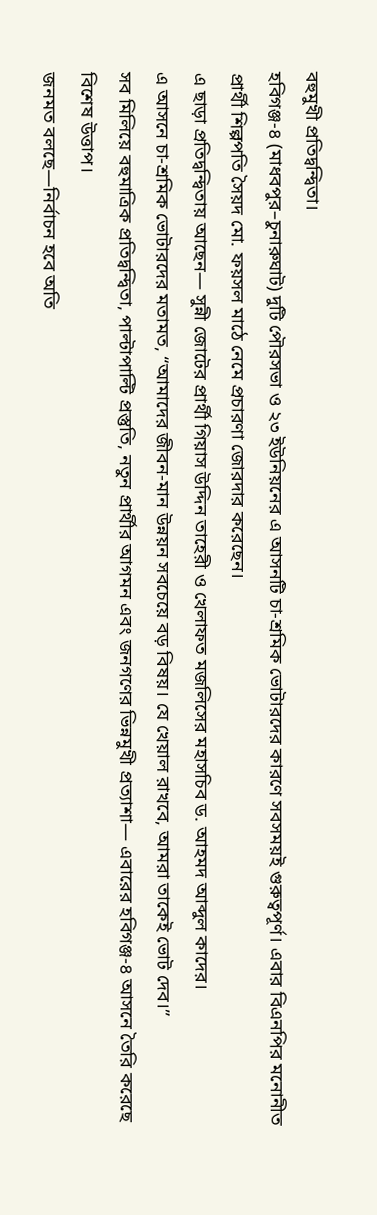বহুমুখী প্রতিদ্বন্দ্বিতা।
হবিগঞ্জ-৪ (মাধবপুর–চুনারুঘাট) দুটি পৌরসভা ও ২৩ ইউনিয়নের এ আসনটি চা-শ্রমিক ভোটারদের কারণে সবসময়ই গুরুত্বপূর্ণ। এবার বিএনপির মনোনীত প্রার্থী শিল্পপতি সৈয়দ মো. ফয়সল মাঠে নেমে প্রচারণা জোরদার করেছেন।
এ ছাড়া প্রতিদ্বন্দ্বিতায় আছেন— সুন্নী জোটের প্রার্থী গিয়াস উদ্দিন তাহেরী ও খেলাফত মজলিসের মহাসচিব ড. আহমদ আব্দুল কাদের।
এ আসনে চা-শ্রমিক ভোটারদের মতামত, “আমাদের জীবন-মান উন্নয়ন সবচেয়ে বড় বিষয়। যে খেয়াল রাখবে, আমরা তাকেই ভোট দেব।”
সব মিলিয়ে বহুমাত্রিক প্রতিদ্বন্দ্বিতা, পাল্টাপাল্টি প্রস্তুতি, নতুন প্রার্থীর আগমন এবং জনগণের ভিন্নমুখী প্রত্যাশা— এবারের হবিগঞ্জ-৪ আসনে তৈরি করেছে বিশেষ উত্তাপ।
জনমত বলছে—নির্বাচন হবে অতি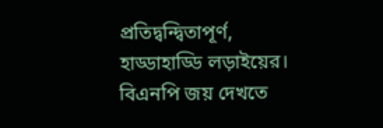প্রতিদ্বন্দ্বিতাপূর্ণ, হাড্ডাহাড্ডি লড়াইয়ের।
বিএনপি জয় দেখতে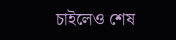চাইলেও শেষ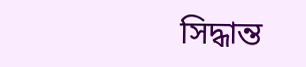সিদ্ধান্ত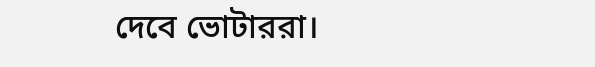দেবে ভোটাররা।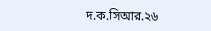দ.ক.সিআর.২৬